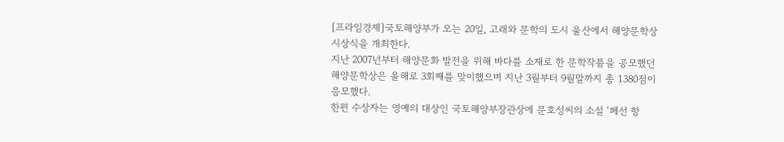[프라임경제]국토해양부가 오는 20일, 고래와 문학의 도시 울산에서 해양문학상 시상식을 개최한다.
지난 2007년부터 해양문화 발전을 위해 바다를 소재로 한 문학작품을 공모했던 해양문학상은 올해로 3회째를 맞이했으며 지난 3월부터 9월말까지 총 1380점이 응모했다.
한편 수상자는 영예의 대상인 국토해양부장관상에 문호성씨의 소설 ‘폐선 항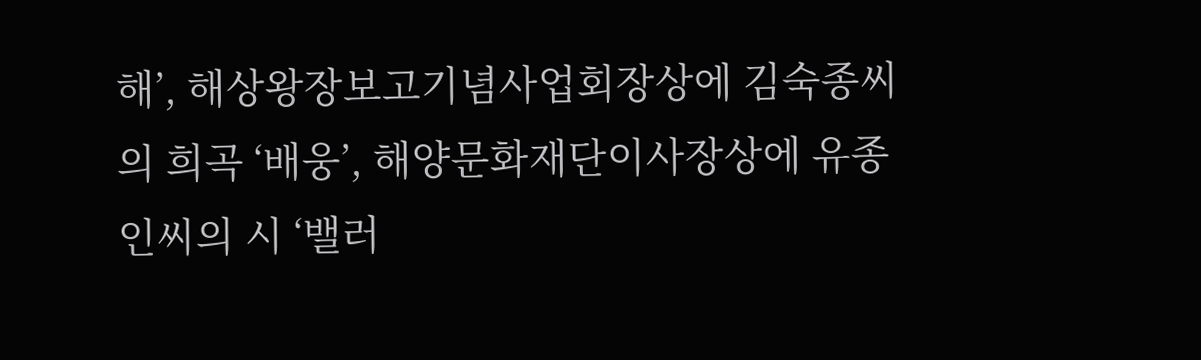해’, 해상왕장보고기념사업회장상에 김숙종씨의 희곡 ‘배웅’, 해양문화재단이사장상에 유종인씨의 시 ‘밸러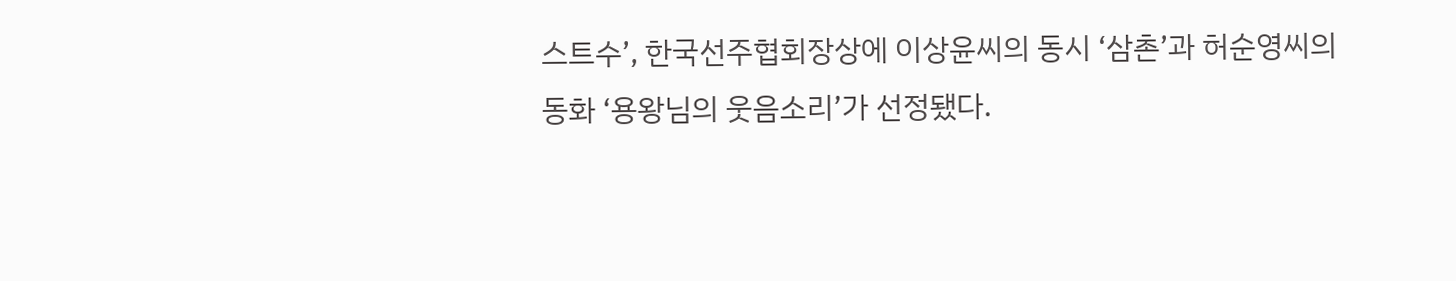스트수’, 한국선주협회장상에 이상윤씨의 동시 ‘삼촌’과 허순영씨의 동화 ‘용왕님의 웃음소리’가 선정됐다.